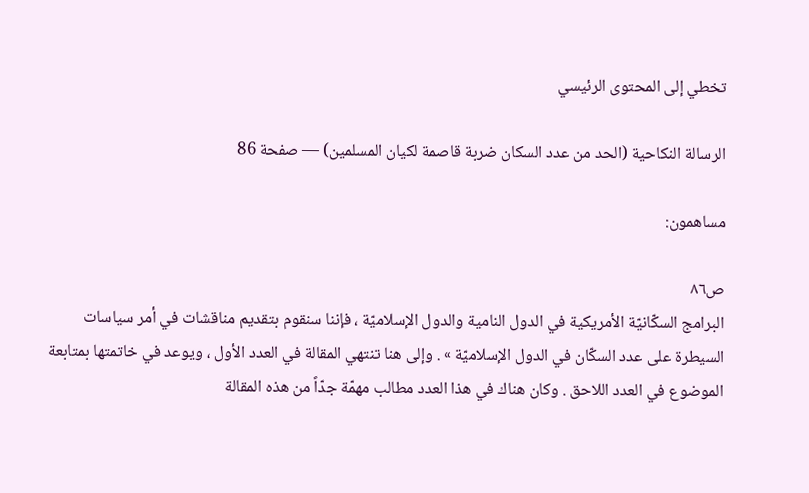تخطي إلى المحتوى الرئيسي

الرسالة النكاحية (الحد من عدد السكان ضربة قاصمة لكيان المسلمين) — صفحة 86

مساهمون:

ص٨٦
البرامج السكّانيّة الأمريكية في الدول النامية والدول الإسلاميّة ، فإننا سنقوم بتقديم مناقشات في أمر سياسات السيطرة على عدد السكّان في الدول الإسلاميّة » . وإلى هنا تنتهي المقالة في العدد الأول ، ويوعد في خاتمتها بمتابعة الموضوع في العدد اللاحق . وكان هناك في هذا العدد مطالب مهمّة جدّاً من هذه المقالة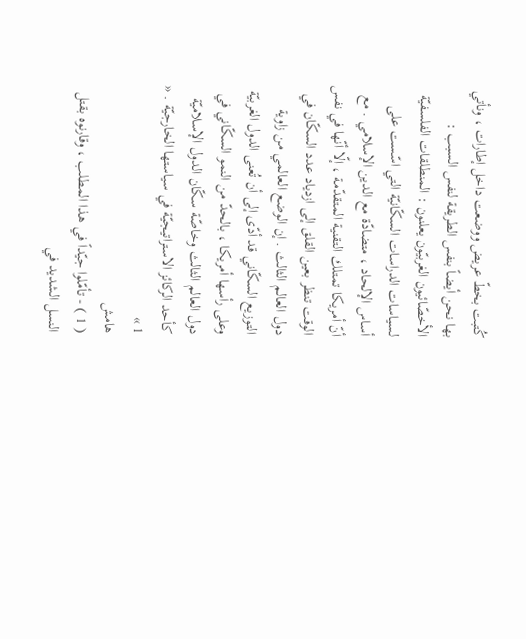كُتبت بخطّ عريض ووضعت داخل إطارات ، ونأتي بها نحن أيضاً بنفس الطريقة لنفس السبب : الأخصّائيون الغربيّون يعلنون : المنطلقات الفلسفيّة لسياسات الدراسات السكّانيّة التي اسّست على أساس الإلحاد ، متضادّة مع الدين الإسلامي . مع أنّ أمريكا تمتلك التقنية المتقدّمة ، إلّا أنّها في نفس الوقت تنظر بعين القلق إلى ازدياد عدد السكّان في دول العالم الثالث . إن الوضع العالمي من زاوية التوزيع السكّاني قد أدّى إلى أن تُعنى الدول الغربيّة وعلى رأسها أمريكا ، بالحدّ من النمو السكّاني في دول العالم الثالث وخاصّة سكّان الدول الإسلاميّة كأحد الركائز الاستراتيجيّة في سياستها الخارجيّة . « 1 »
هامش
( 1 ) - تأمّلوا جيّداً في هذا المطلب ، وقارنوه بقتل النسل الشديد في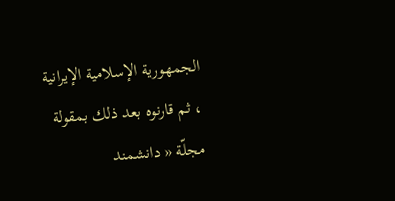الجمهورية الإسلامية الإيرانية ، ثم قارنوه بعد ذلك بمقولة مجلّة « دانشمند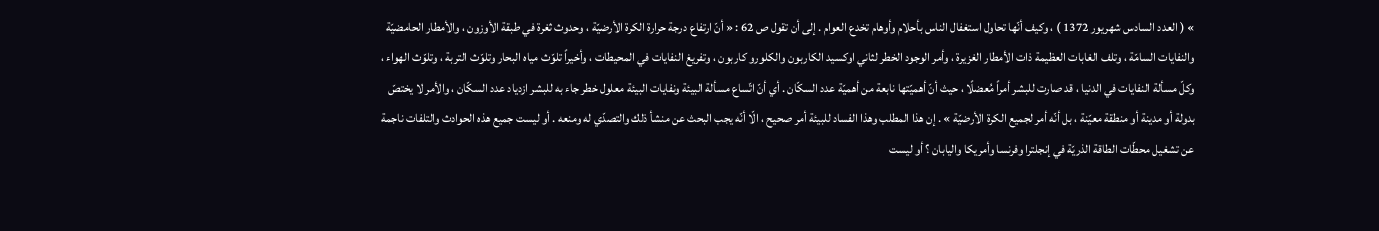» ( العدد السادس شهريور 1372 ) ، وكيف أنّها تحاول استغفال الناس بأحلام وأوهام تخدع العوام . إلى أن تقول ص 62 : « أنّ ارتفاع درجة حرارة الكرة الأرضيّة ، وحدوث ثغرة في طبقة الأوزون ، والأمطار الحامضيّة والنفايات السامّة ، وتلف الغابات العظيمة ذات الأمطار الغزيرة ، وأمر الوجود الخطر لثاني اوكسيد الكاربون والكلورو كاربون ، وتفريغ النفايات في المحيطات ، وأخيراً تلوّث مياه البحار وتلوّث التربة ، وتلوّث الهواء ، وكلّ مسألة النفايات في الدنيا ، قد صارت للبشر أمراً مُعضلًا ، حيث أنّ أهميّتها نابعة من أهميّة عدد السكّان . أي أنّ اتّساع مسألة البيئة ونفايات البيئة معلول خطر جاء به للبشر ازدياد عدد السكّان ، والأمر لا يختصّ بدولة أو مدينة أو منطقة معيّنة ، بل أنّه أمر لجميع الكرة الأرضيّة » . إن هذا المطلب وهذا الفساد للبيئة أمر صحيح ، الّا أنّه يجب البحث عن منشأ ذلك والتصدّي له ومنعه . أو ليست جميع هذه الحوادث والتلفات ناجمة عن تشغيل محطّات الطاقة الذريّة في إنجلترا وفرنسا وأمريكا واليابان ؟ أو ليست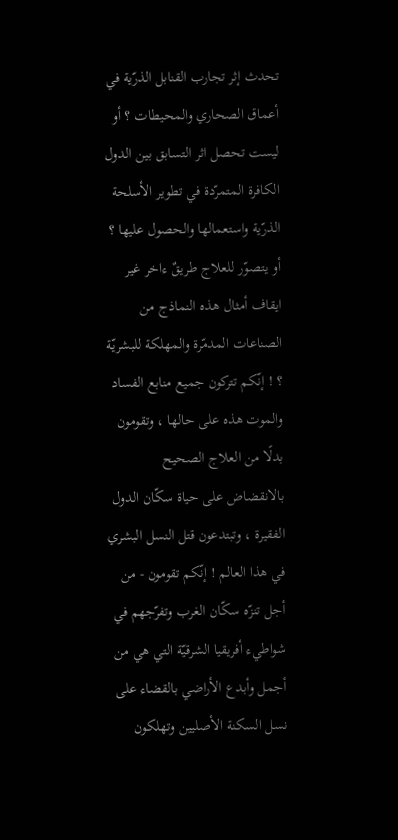تحدث إثر تجارب القنابل الذرّية في أعماق الصحاري والمحيطات ؟ أو ليست تحصل اثر التسابق بين الدول الكافرة المتمرّدة في تطوير الأسلحة الذرّية واستعمالها والحصول عليها ؟ أو يتصوّر للعلاج طريقٌ ءاخر غير ايقاف أمثال هذه النماذج من الصناعات المدمّرة والمهلكة للبشريّة ؟ ! إنّكم تتركون جميع منابع الفساد والموت هذه على حالها ، وتقومون بدلًا من العلاج الصحيح بالانقضاض على حياة سكّان الدول الفقيرة ، وتبتدعون قتل النسل البشري في هذا العالم ! إنّكم تقومون - من أجل تنزّه سكّان الغرب وتفرّجهم في شواطيء أفريقيا الشرقيّة التي هي من أجمل وأبدع الأراضي بالقضاء على نسل السكنة الأصليين وتهلكون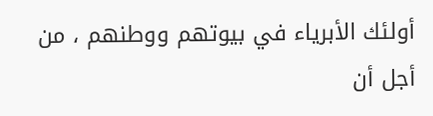أولئك الأبرياء في بيوتهم ووطنهم ، من أجل أن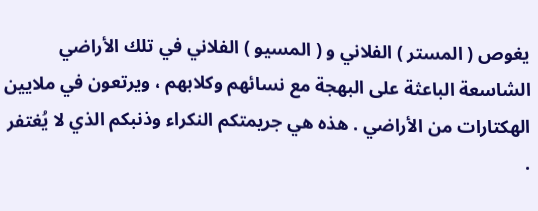يغوص ( المستر ) الفلاني و ( المسيو ) الفلاني في تلك الأراضي الشاسعة الباعثة على البهجة مع نسائهم وكلابهم ، ويرتعون في ملايين الهكتارات من الأراضي . هذه هي جريمتكم النكراء وذنبكم الذي لا يُغتفر .